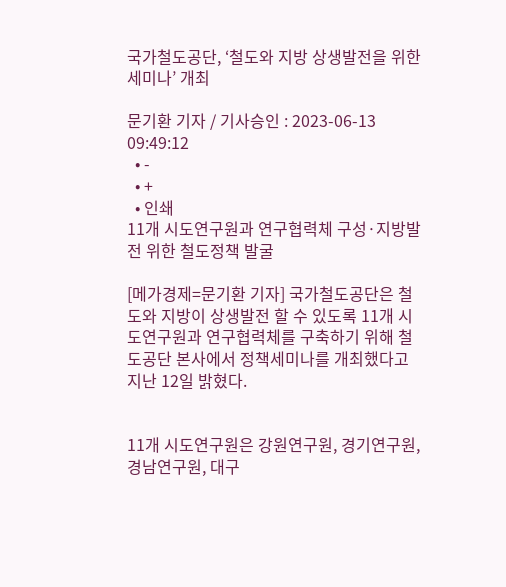국가철도공단, ‘철도와 지방 상생발전을 위한 세미나’ 개최

문기환 기자 / 기사승인 : 2023-06-13 09:49:12
  • -
  • +
  • 인쇄
11개 시도연구원과 연구협력체 구성·지방발전 위한 철도정책 발굴

[메가경제=문기환 기자] 국가철도공단은 철도와 지방이 상생발전 할 수 있도록 11개 시도연구원과 연구협력체를 구축하기 위해 철도공단 본사에서 정책세미나를 개최했다고 지난 12일 밝혔다.


11개 시도연구원은 강원연구원, 경기연구원, 경남연구원, 대구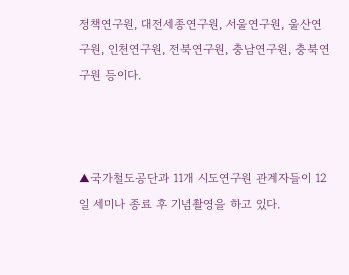정책연구원, 대전세종연구원, 서울연구원, 울산연구원, 인천연구원, 전북연구원, 충남연구원, 충북연구원 등이다.



▲국가철도공단과 11개 시도연구원 관계자들이 12일 세미나 종료 후 기념촬영을 하고 있다.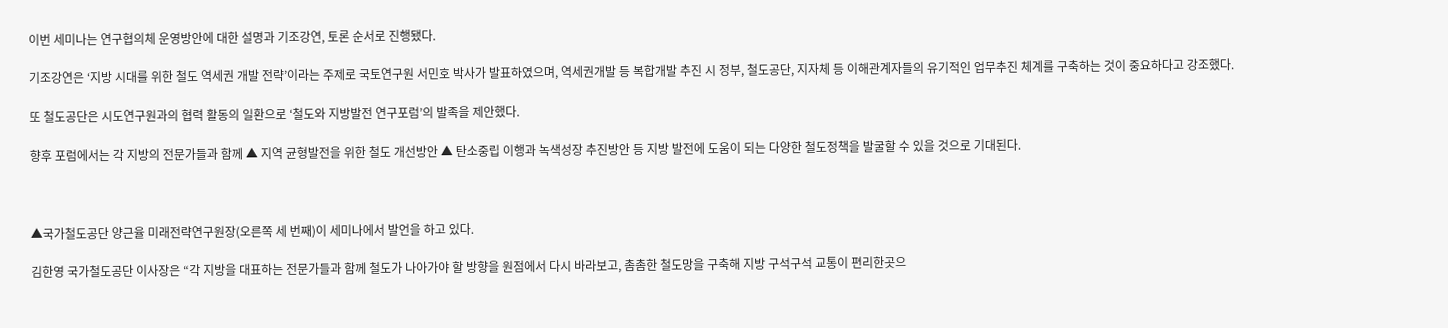이번 세미나는 연구협의체 운영방안에 대한 설명과 기조강연, 토론 순서로 진행됐다.

기조강연은 ‘지방 시대를 위한 철도 역세권 개발 전략’이라는 주제로 국토연구원 서민호 박사가 발표하였으며, 역세권개발 등 복합개발 추진 시 정부, 철도공단, 지자체 등 이해관계자들의 유기적인 업무추진 체계를 구축하는 것이 중요하다고 강조했다.

또 철도공단은 시도연구원과의 협력 활동의 일환으로 ‘철도와 지방발전 연구포럼’의 발족을 제안했다.

향후 포럼에서는 각 지방의 전문가들과 함께 ▲ 지역 균형발전을 위한 철도 개선방안 ▲ 탄소중립 이행과 녹색성장 추진방안 등 지방 발전에 도움이 되는 다양한 철도정책을 발굴할 수 있을 것으로 기대된다.



▲국가철도공단 양근율 미래전략연구원장(오른쪽 세 번째)이 세미나에서 발언을 하고 있다.

김한영 국가철도공단 이사장은 “각 지방을 대표하는 전문가들과 함께 철도가 나아가야 할 방향을 원점에서 다시 바라보고, 촘촘한 철도망을 구축해 지방 구석구석 교통이 편리한곳으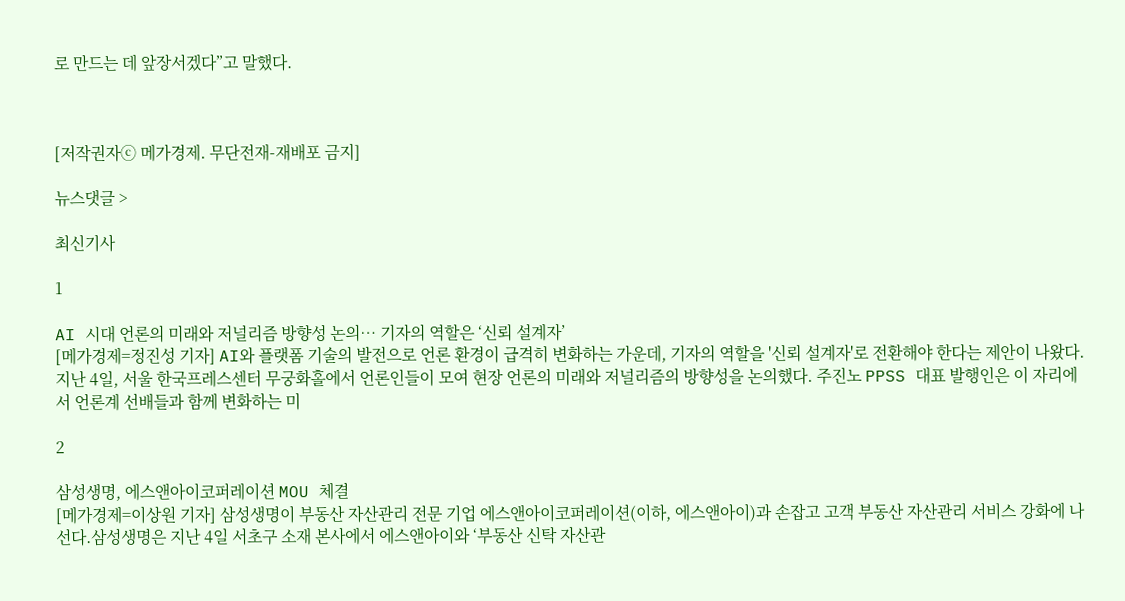로 만드는 데 앞장서겠다”고 말했다.



[저작권자ⓒ 메가경제. 무단전재-재배포 금지]

뉴스댓글 >

최신기사

1

AI 시대 언론의 미래와 저널리즘 방향성 논의… 기자의 역할은 ‘신뢰 설계자’
[메가경제=정진성 기자] AI와 플랫폼 기술의 발전으로 언론 환경이 급격히 변화하는 가운데, 기자의 역할을 '신뢰 설계자'로 전환해야 한다는 제안이 나왔다. 지난 4일, 서울 한국프레스센터 무궁화홀에서 언론인들이 모여 현장 언론의 미래와 저널리즘의 방향성을 논의했다. 주진노 PPSS 대표 발행인은 이 자리에서 언론계 선배들과 함께 변화하는 미

2

삼성생명, 에스앤아이코퍼레이션 MOU 체결
[메가경제=이상원 기자] 삼성생명이 부동산 자산관리 전문 기업 에스앤아이코퍼레이션(이하, 에스앤아이)과 손잡고 고객 부동산 자산관리 서비스 강화에 나선다.삼성생명은 지난 4일 서초구 소재 본사에서 에스앤아이와 ‘부동산 신탁 자산관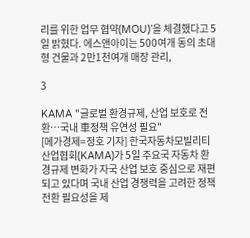리를 위한 업무 협약(MOU)’을 체결했다고 5일 밝혔다. 에스앤아이는 500여개 동의 초대형 건물과 2만1천여개 매장 관리,

3

KAMA "글로벌 환경규제, 산업 보호로 전환…국내 車정책 유연성 필요"
[메가경제=정호 기자] 한국자동차모빌리티산업협회(KAMA)가 5일 주요국 자동차 환경규제 변화가 자국 산업 보호 중심으로 재편되고 있다며 국내 산업 경쟁력을 고려한 정책 전환 필요성을 제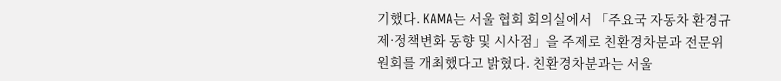기했다. KAMA는 서울 협회 회의실에서 「주요국 자동차 환경규제·정책변화 동향 및 시사점」을 주제로 친환경차분과 전문위원회를 개최했다고 밝혔다. 친환경차분과는 서울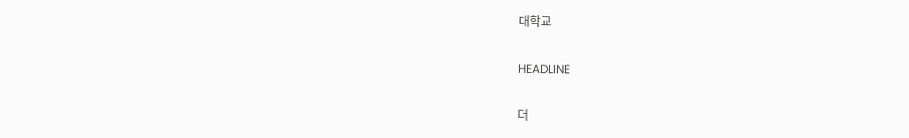대학교

HEADLINE

더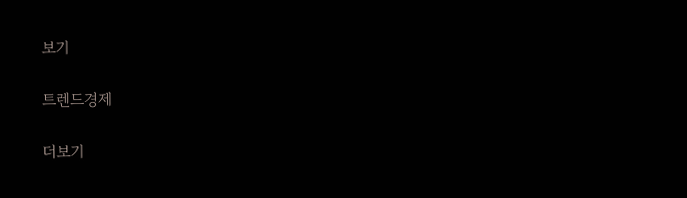보기

트렌드경제

더보기